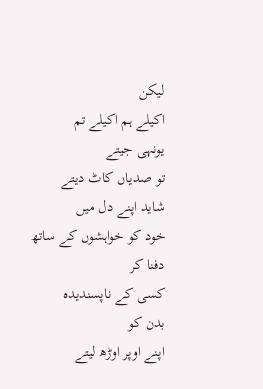لیکن
اکیلے ہم اکیلے تم
یونہی جیتے
تو صدیاں کاٹ دیتے
شاید اپنے دل میں
خود کو خواہشوں کے ساتھ
دفنا کر
کسی کے ناپسندیدہ
بدن کو
اپنے اوپر اوڑھ لیتے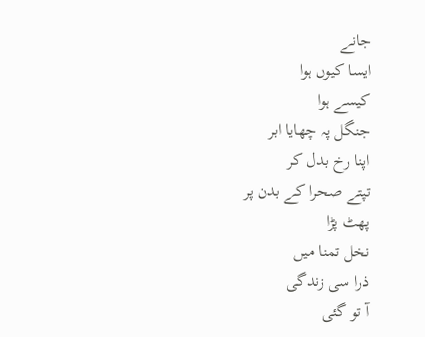جانے
ایسا کیوں ہوا
کیسے ہوا
جنگل پہ چھایا ابر
اپنا رخ بدل کر
تپتے صحرا کے بدن پر
پھٹ پڑا
نخل تمنا میں
ذرا سی زندگی
آ تو گئی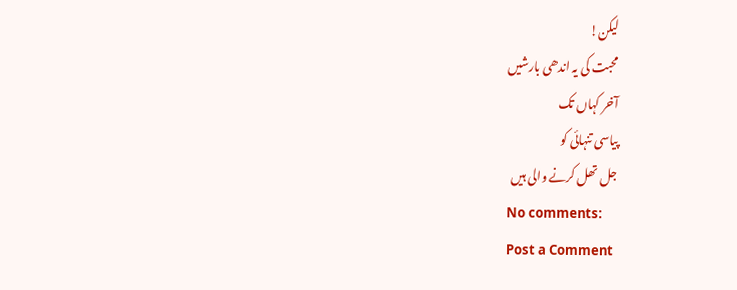لیکن!
محبت کی یہ اندھی بارشیں
آخر کہاں تک
پیاسی تنہائی کو
جل تھل کرنے والی ہیں
No comments:
Post a Comment